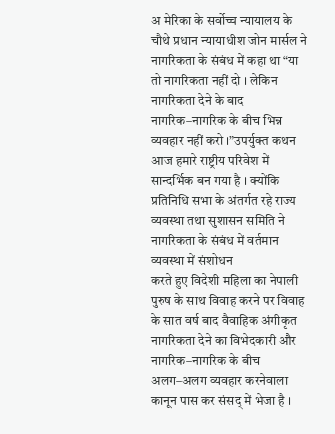अ मेरिका के सर्वोच्च न्यायालय के चौथे प्रधान न्यायाधीश जोन मार्सल ने नागरिकता के संबंध में कहा था “या तो नागरिकता नहीं दो । लेकिन नागरिकता देने के बाद नागरिक–नागरिक के बीच भिन्न व्यवहार नहीं करो ।”उपर्युक्त कथन आज हमारे राष्ट्रीय परिवेश में सान्दर्भिक बन गया है । क्योंकि प्रतिनिधि सभा के अंतर्गत रहे राज्य व्यवस्था तथा सुशासन समिति ने नागरिकता के संबंध में वर्तमान व्यवस्था में संशोधन
करते हुए विदेशी महिला का नेपाली पुरुष के साथ विवाह करने पर विवाह के सात वर्ष बाद वैवाहिक अंगीकृत नागरिकता देने का विभेदकारी और नागरिक–नागरिक के बीच अलग–अलग व्यवहार करनेवाला कानून पास कर संसद् में भेजा है ।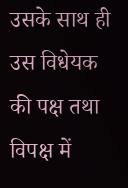उसके साथ ही उस विधेयक की पक्ष तथा विपक्ष में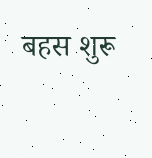बहस शुरू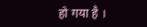हो गया है ।